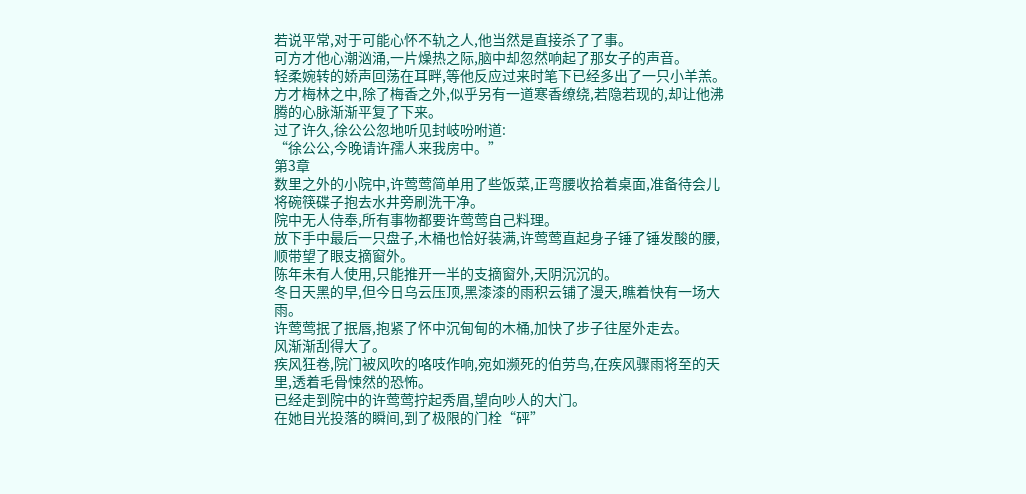若说平常,对于可能心怀不轨之人,他当然是直接杀了了事。
可方才他心潮汹涌,一片燥热之际,脑中却忽然响起了那女子的声音。
轻柔婉转的娇声回荡在耳畔,等他反应过来时笔下已经多出了一只小羊羔。
方才梅林之中,除了梅香之外,似乎另有一道寒香缭绕,若隐若现的,却让他沸腾的心脉渐渐平复了下来。
过了许久,徐公公忽地听见封岐吩咐道:
“徐公公,今晚请许孺人来我房中。”
第3章
数里之外的小院中,许莺莺简单用了些饭菜,正弯腰收拾着桌面,准备待会儿将碗筷碟子抱去水井旁刷洗干净。
院中无人侍奉,所有事物都要许莺莺自己料理。
放下手中最后一只盘子,木桶也恰好装满,许莺莺直起身子锤了锤发酸的腰,顺带望了眼支摘窗外。
陈年未有人使用,只能推开一半的支摘窗外,天阴沉沉的。
冬日天黑的早,但今日乌云压顶,黑漆漆的雨积云铺了漫天,瞧着快有一场大雨。
许莺莺抿了抿唇,抱紧了怀中沉甸甸的木桶,加快了步子往屋外走去。
风渐渐刮得大了。
疾风狂卷,院门被风吹的咯吱作响,宛如濒死的伯劳鸟,在疾风骤雨将至的天里,透着毛骨悚然的恐怖。
已经走到院中的许莺莺拧起秀眉,望向吵人的大门。
在她目光投落的瞬间,到了极限的门栓“砰”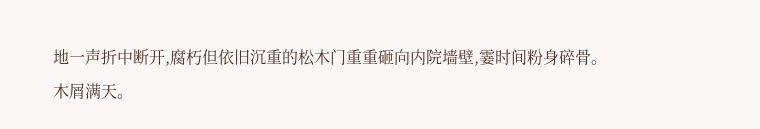地一声折中断开,腐朽但依旧沉重的松木门重重砸向内院墙壁,霎时间粉身碎骨。
木屑满天。